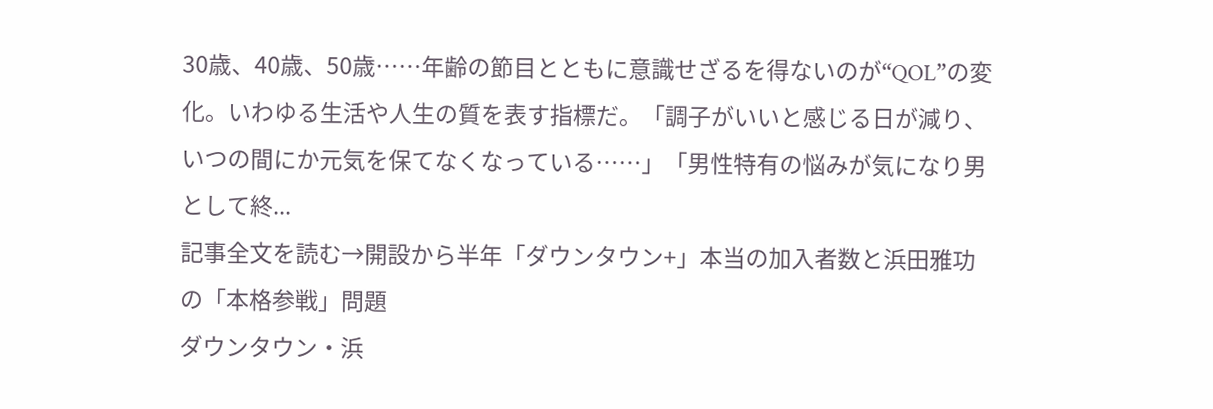30歳、40歳、50歳……年齢の節目とともに意識せざるを得ないのが“QOL”の変化。いわゆる生活や人生の質を表す指標だ。「調子がいいと感じる日が減り、いつの間にか元気を保てなくなっている……」「男性特有の悩みが気になり男として終...
記事全文を読む→開設から半年「ダウンタウン+」本当の加入者数と浜田雅功の「本格参戦」問題
ダウンタウン・浜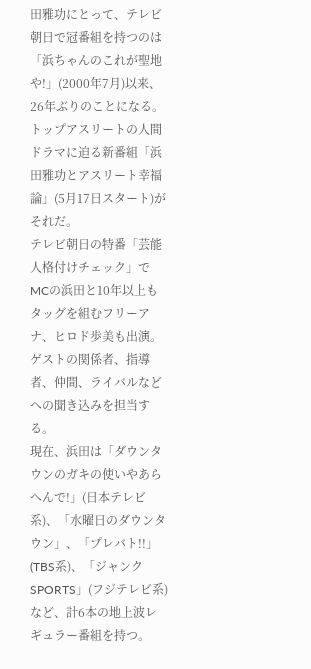田雅功にとって、テレビ朝日で冠番組を持つのは「浜ちゃんのこれが聖地や!」(2000年7月)以来、26年ぶりのことになる。トップアスリートの人間ドラマに迫る新番組「浜田雅功とアスリート幸福論」(5月17日スタート)がそれだ。
テレビ朝日の特番「芸能人格付けチェック」でMCの浜田と10年以上もタッグを組むフリーアナ、ヒロド歩美も出演。ゲストの関係者、指導者、仲間、ライバルなどへの聞き込みを担当する。
現在、浜田は「ダウンタウンのガキの使いやあらへんで!」(日本テレビ系)、「水曜日のダウンタウン」、「プレバト!!」(TBS系)、「ジャンクSPORTS」(フジテレビ系)など、計6本の地上波レギュラー番組を持つ。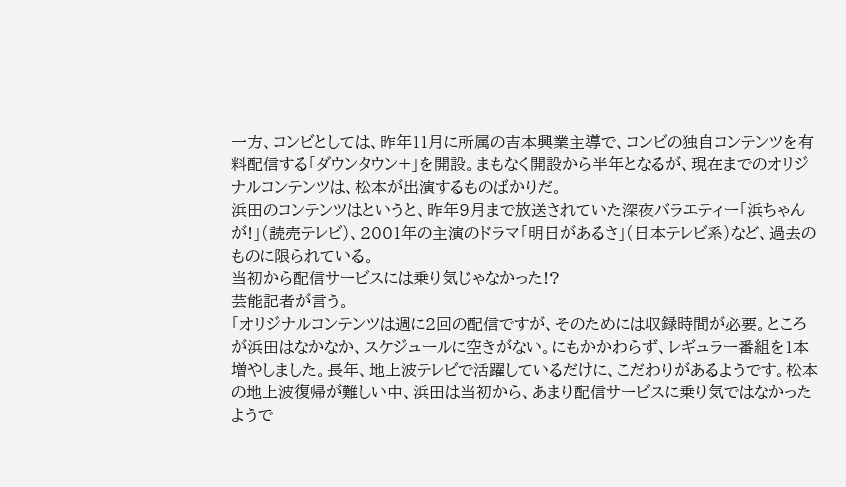一方、コンビとしては、昨年11月に所属の吉本興業主導で、コンビの独自コンテンツを有料配信する「ダウンタウン+」を開設。まもなく開設から半年となるが、現在までのオリジナルコンテンツは、松本が出演するものばかりだ。
浜田のコンテンツはというと、昨年9月まで放送されていた深夜バラエティー「浜ちゃんが!」(読売テレビ)、2001年の主演のドラマ「明日があるさ」(日本テレビ系)など、過去のものに限られている。
当初から配信サービスには乗り気じゃなかった!?
芸能記者が言う。
「オリジナルコンテンツは週に2回の配信ですが、そのためには収録時間が必要。ところが浜田はなかなか、スケジュールに空きがない。にもかかわらず、レギュラー番組を1本増やしました。長年、地上波テレビで活躍しているだけに、こだわりがあるようです。松本の地上波復帰が難しい中、浜田は当初から、あまり配信サービスに乗り気ではなかったようで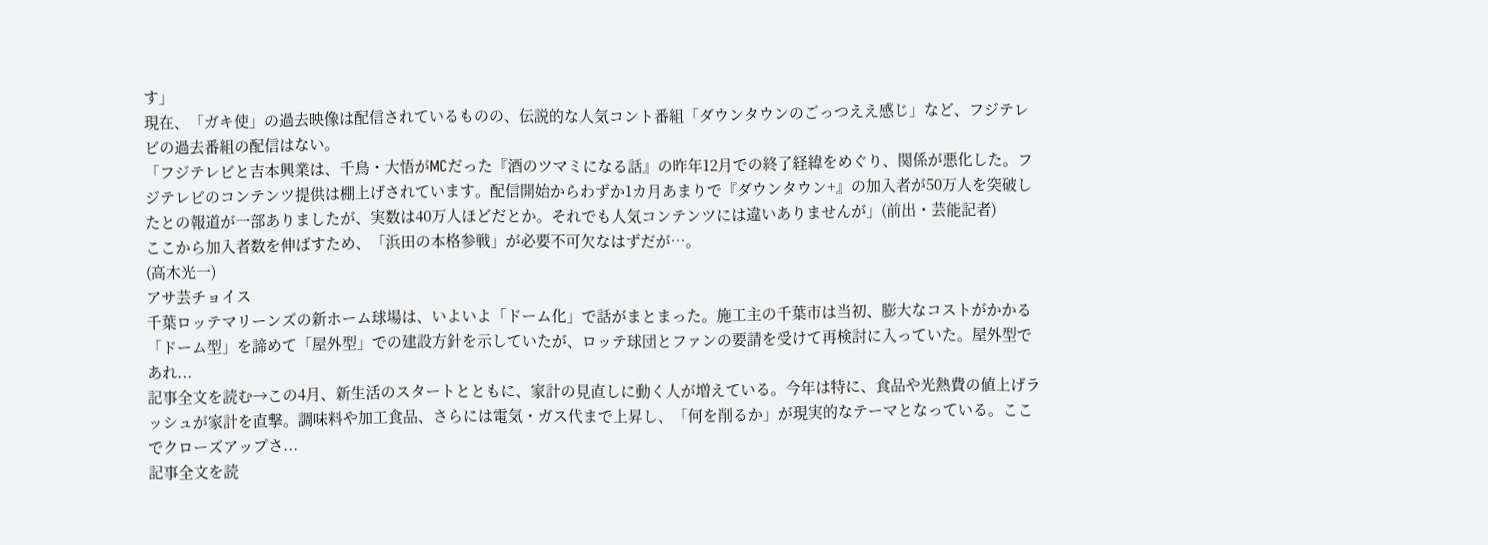す」
現在、「ガキ使」の過去映像は配信されているものの、伝説的な人気コント番組「ダウンタウンのごっつええ感じ」など、フジテレビの過去番組の配信はない。
「フジテレビと吉本興業は、千鳥・大悟がMCだった『酒のツマミになる話』の昨年12月での終了経緯をめぐり、関係が悪化した。フジテレビのコンテンツ提供は棚上げされています。配信開始からわずか1カ月あまりで『ダウンタウン+』の加入者が50万人を突破したとの報道が一部ありましたが、実数は40万人ほどだとか。それでも人気コンテンツには違いありませんが」(前出・芸能記者)
ここから加入者数を伸ばすため、「浜田の本格参戦」が必要不可欠なはずだが…。
(高木光一)
アサ芸チョイス
千葉ロッテマリーンズの新ホーム球場は、いよいよ「ドーム化」で話がまとまった。施工主の千葉市は当初、膨大なコストがかかる「ドーム型」を諦めて「屋外型」での建設方針を示していたが、ロッテ球団とファンの要請を受けて再検討に入っていた。屋外型であれ...
記事全文を読む→この4月、新生活のスタートとともに、家計の見直しに動く人が増えている。今年は特に、食品や光熱費の値上げラッシュが家計を直撃。調味料や加工食品、さらには電気・ガス代まで上昇し、「何を削るか」が現実的なテーマとなっている。ここでクローズアップさ...
記事全文を読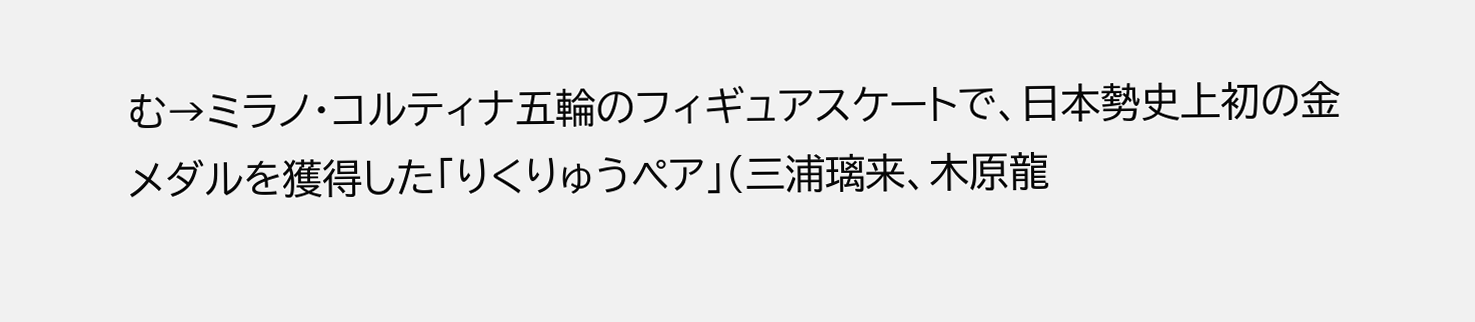む→ミラノ・コルティナ五輪のフィギュアスケートで、日本勢史上初の金メダルを獲得した「りくりゅうペア」(三浦璃来、木原龍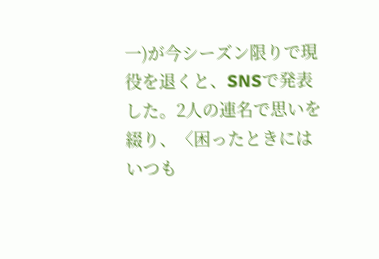一)が今シーズン限りで現役を退くと、SNSで発表した。2人の連名で思いを綴り、〈困ったときにはいつも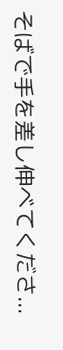そばで手を差し伸べてくださ...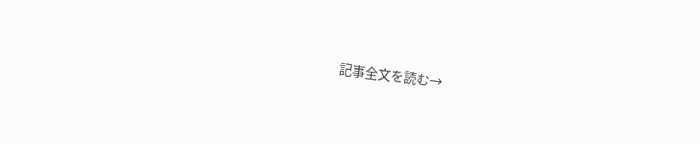記事全文を読む→